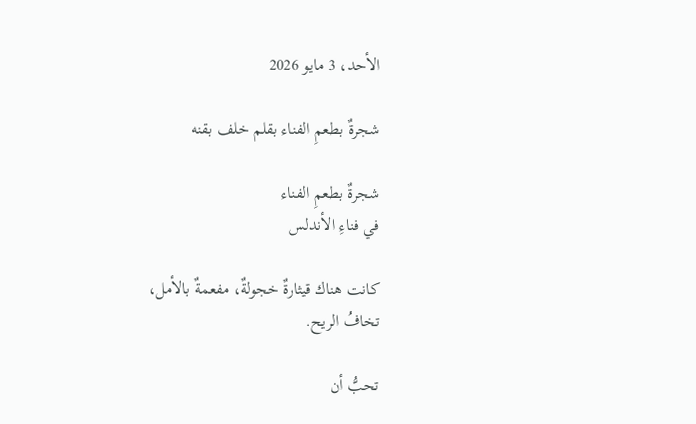الأحد، 3 مايو 2026

شجرةٌ بطعمِ الفناء بقلم خلف بقنه

شجرةٌ بطعمِ الفناء
في فناءِ الأندلس

كانت هناك قيثارةٌ خجولةٌ، مفعمةٌ بالأمل،
تخافُ الريح.

تحبُّ أن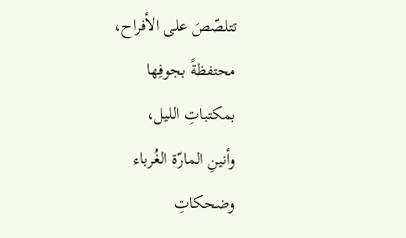تتلصّصَ على الأفراح،
محتفظةً بجوفِها
بمكتباتِ الليل،
وأنينِ المارّة الغُرباء
وضحكاتِ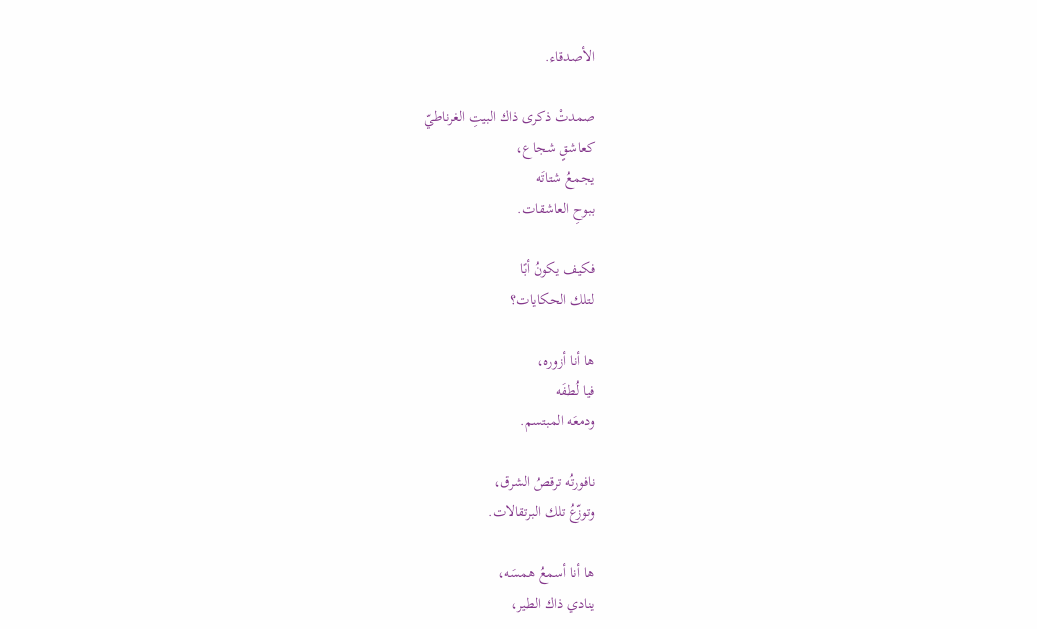الأصدقاء.

صمدتْ ذكرى ذاك البيتِ الغرناطيّ
كعاشقٍ شجاع،
يجمعُ شتاتَه
ببوحِ العاشقات.

فكيف يكونُ أبًا
لتلك الحكايات؟

ها أنا أزوره،
فيا لُطفَه
ودمعَه المبتسم.

نافورتُه ترقصُ الشرق،
وتوزّعُ تلك البرتقالات.

ها أنا أسمعُ همسَه،
ينادي ذاك الطير،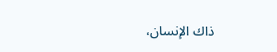ذاك الإنسان،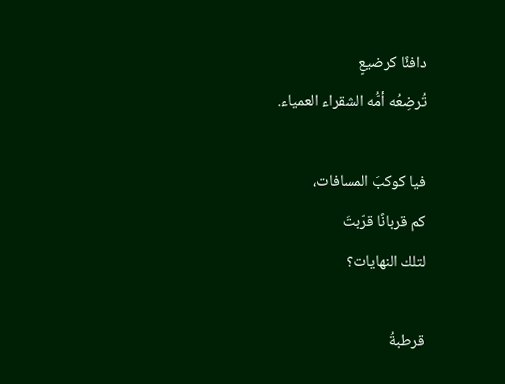دافئًا كرضيعٍ
تُرضِعُه أمُّه الشقراء العمياء.

فيا كوكبَ المسافات،
كم قربانًا قرّبتَ
لتلك النهايات؟

قرطبةُ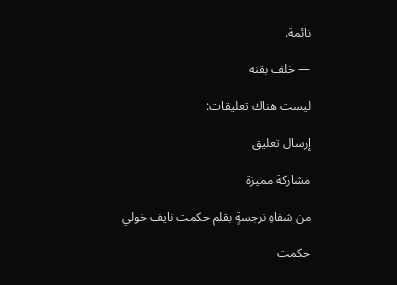نائمة.

— خلف بقنه

ليست هناك تعليقات:

إرسال تعليق

مشاركة مميزة

من شفاهِ نرجسةٍ بقلم حكمت نايف خولي

حكمت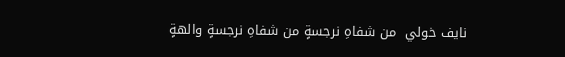نايف خولي  من شفاهِ نرجسةٍ من شفاهِ نرجسةٍ والهةٍ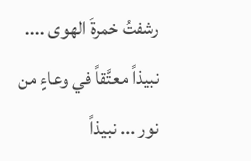رشفتُ خمرةَ الهوى .... نبيذاً معتَّقاً في وعاءٍ من نور ... نبيذاً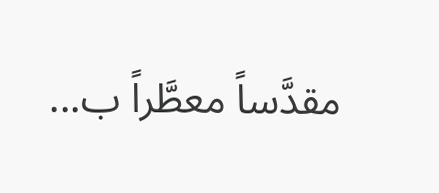مقدَّساً معطَّراً ب...